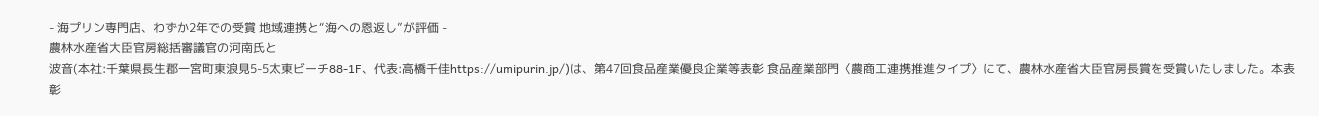- 海プリン専門店、わずか2年での受賞 地域連携と“海への恩返し”が評価 -
農林水産省大臣官房総括審議官の河南氏と
波音(本社:千葉県長生郡一宮町東浪見5-5太東ビーチ88-1F、代表:高橋千佳https://umipurin.jp/)は、第47回食品産業優良企業等表彰 食品産業部門〈農商工連携推進タイプ〉にて、農林水産省大臣官房長賞を受賞いたしました。本表彰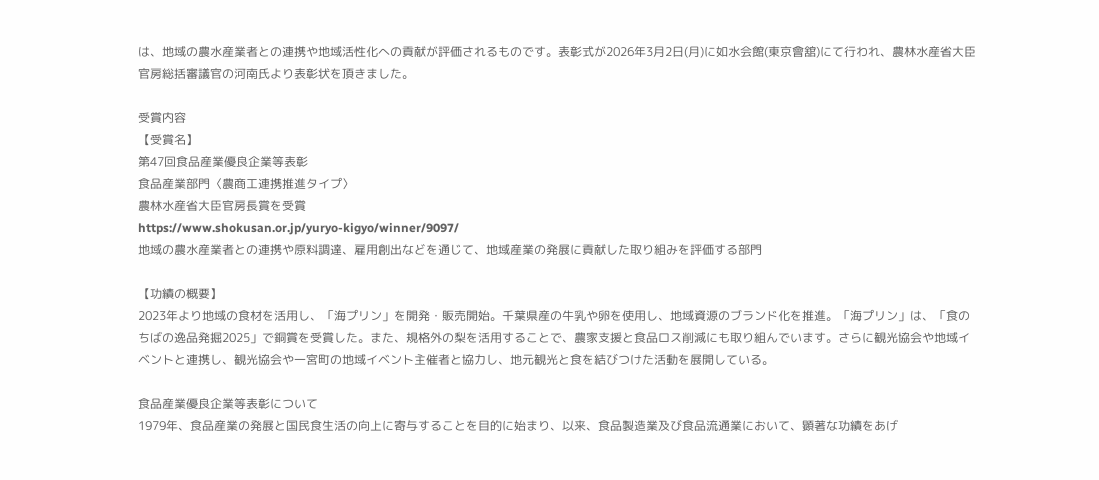は、地域の農水産業者との連携や地域活性化への貢献が評価されるものです。表彰式が2026年3月2日(月)に如水会館(東京會舘)にて行われ、農林水産省大臣官房総括審議官の河南氏より表彰状を頂きました。

受賞内容
【受賞名】
第47回食品産業優良企業等表彰
食品産業部門〈農商工連携推進タイプ〉
農林水産省大臣官房長賞を受賞
https://www.shokusan.or.jp/yuryo-kigyo/winner/9097/
地域の農水産業者との連携や原料調達、雇用創出などを通じて、地域産業の発展に貢献した取り組みを評価する部門

【功績の概要】
2023年より地域の食材を活用し、「海プリン」を開発・販売開始。千葉県産の牛乳や卵を使用し、地域資源のブランド化を推進。「海プリン」は、「食のちばの逸品発掘2025」で銅賞を受賞した。また、規格外の梨を活用することで、農家支援と食品ロス削減にも取り組んでいます。さらに観光協会や地域イベントと連携し、観光協会や一宮町の地域イベント主催者と協力し、地元観光と食を結びつけた活動を展開している。

食品産業優良企業等表彰について
1979年、食品産業の発展と国民食生活の向上に寄与することを目的に始まり、以来、食品製造業及び食品流通業において、顕著な功績をあげ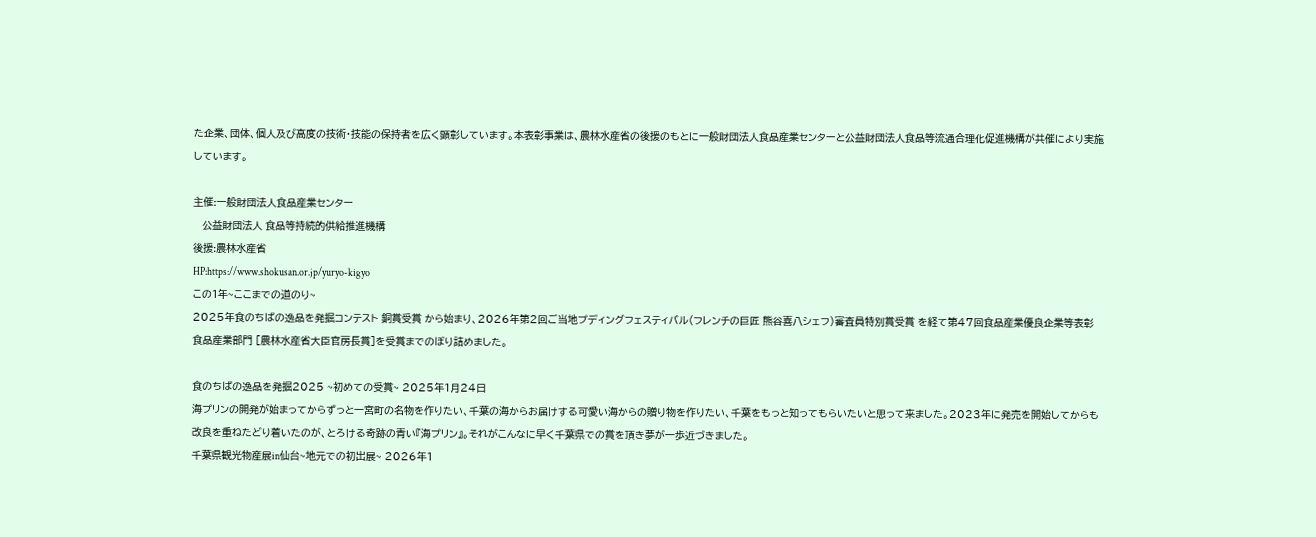た企業、団体、個人及び高度の技術・技能の保持者を広く顕彰しています。本表彰事業は、農林水産省の後援のもとに一般財団法人食品産業センターと公益財団法人食品等流通合理化促進機構が共催により実施しています。

主催:一般財団法人食品産業センター
   公益財団法人 食品等持続的供給推進機構
後援:農林水産省
HP:https://www.shokusan.or.jp/yuryo-kigyo
この1年~ここまでの道のり~
2025年食のちばの逸品を発掘コンテスト 銅賞受賞 から始まり、2026年第2回ご当地プディングフェスティバル(フレンチの巨匠 熊谷喜八シェフ)審査員特別賞受賞 を経て第47回食品産業優良企業等表彰 食品産業部門 [農林水産省大臣官房長賞]を受賞までのぼり詰めました。

食のちばの逸品を発掘2025 ~初めての受賞~ 2025年1月24日
海プリンの開発が始まってからずっと一宮町の名物を作りたい、千葉の海からお届けする可愛い海からの贈り物を作りたい、千葉をもっと知ってもらいたいと思って来ました。2023年に発売を開始してからも改良を重ねたどり着いたのが、とろける奇跡の青い『海プリン』。それがこんなに早く千葉県での賞を頂き夢が一歩近づきました。
千葉県観光物産展in仙台~地元での初出展~ 2026年1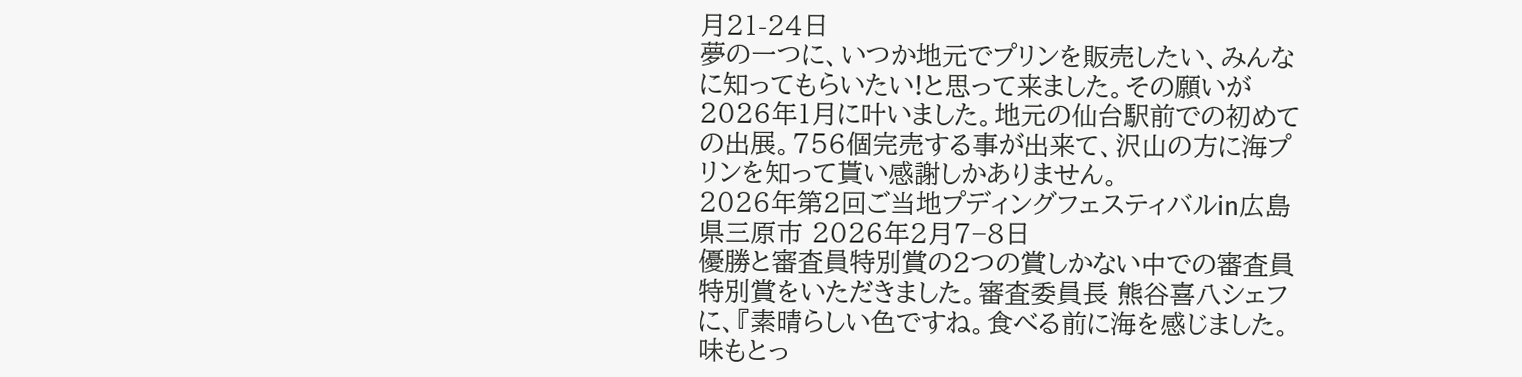月21-24日
夢の一つに、いつか地元でプリンを販売したい、みんなに知ってもらいたい!と思って来ました。その願いが2026年1月に叶いました。地元の仙台駅前での初めての出展。756個完売する事が出来て、沢山の方に海プリンを知って貰い感謝しかありません。
2026年第2回ご当地プディングフェスティバルin広島県三原市 2026年2月7−8日
優勝と審査員特別賞の2つの賞しかない中での審査員特別賞をいただきました。審査委員長 熊谷喜八シェフに、『素晴らしい色ですね。食べる前に海を感じました。味もとっ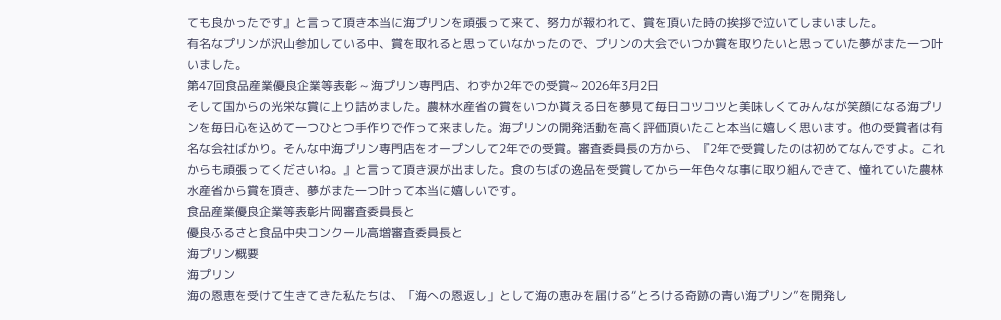ても良かったです』と言って頂き本当に海プリンを頑張って来て、努力が報われて、賞を頂いた時の挨拶で泣いてしまいました。
有名なプリンが沢山参加している中、賞を取れると思っていなかったので、プリンの大会でいつか賞を取りたいと思っていた夢がまた一つ叶いました。
第47回食品産業優良企業等表彰 ~ 海プリン専門店、わずか2年での受賞~ 2026年3月2日
そして国からの光栄な賞に上り詰めました。農林水産省の賞をいつか貰える日を夢見て毎日コツコツと美味しくてみんなが笑顔になる海プリンを毎日心を込めて一つひとつ手作りで作って来ました。海プリンの開発活動を高く評価頂いたこと本当に嬉しく思います。他の受賞者は有名な会社ばかり。そんな中海プリン専門店をオープンして2年での受賞。審査委員長の方から、『2年で受賞したのは初めてなんですよ。これからも頑張ってくださいね。』と言って頂き涙が出ました。食のちばの逸品を受賞してから一年色々な事に取り組んできて、憧れていた農林水産省から賞を頂き、夢がまた一つ叶って本当に嬉しいです。
食品産業優良企業等表彰片岡審査委員長と
優良ふるさと食品中央コンクール高増審査委員長と
海プリン概要
海プリン
海の恩恵を受けて生きてきた私たちは、「海への恩返し」として海の恵みを届ける“とろける奇跡の青い海プリン”を開発し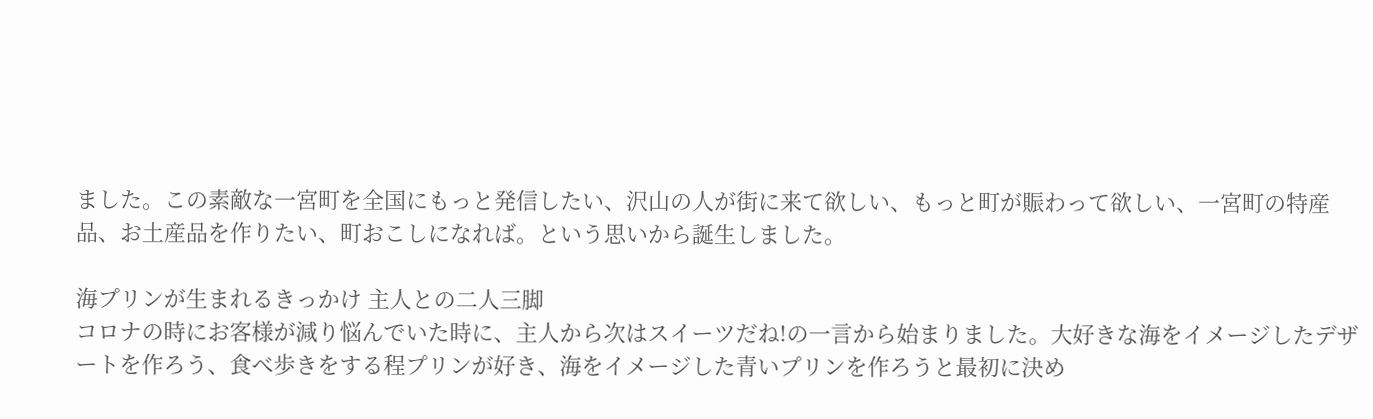ました。この素敵な一宮町を全国にもっと発信したい、沢山の人が街に来て欲しい、もっと町が賑わって欲しい、一宮町の特産品、お土産品を作りたい、町おこしになれば。という思いから誕生しました。

海プリンが生まれるきっかけ 主人との二人三脚
コロナの時にお客様が減り悩んでいた時に、主人から次はスイーツだね!の一言から始まりました。大好きな海をイメージしたデザートを作ろう、食べ歩きをする程プリンが好き、海をイメージした青いプリンを作ろうと最初に決め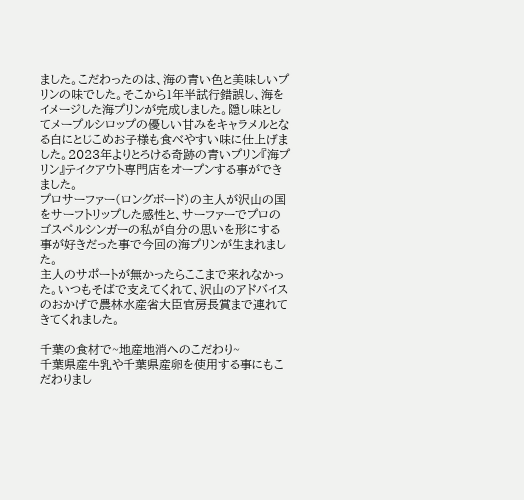ました。こだわったのは、海の青い色と美味しいプリンの味でした。そこから1年半試行錯誤し、海をイメージした海プリンが完成しました。隠し味としてメープルシロップの優しい甘みをキャラメルとなる白にとじこめお子様も食べやすい味に仕上げました。2023年よりとろける奇跡の青いプリン『海プリン』テイクアウト専門店をオープンする事ができました。
プロサーファー(ロングボード)の主人が沢山の国をサーフトリップした感性と、サーファーでプロのゴスペルシンガーの私が自分の思いを形にする事が好きだった事で今回の海プリンが生まれました。
主人のサポートが無かったらここまで来れなかった。いつもそばで支えてくれて、沢山のアドバイスのおかげで農林水産省大臣官房長賞まで連れてきてくれました。

千葉の食材で~地産地消へのこだわり~
千葉県産牛乳や千葉県産卵を使用する事にもこだわりまし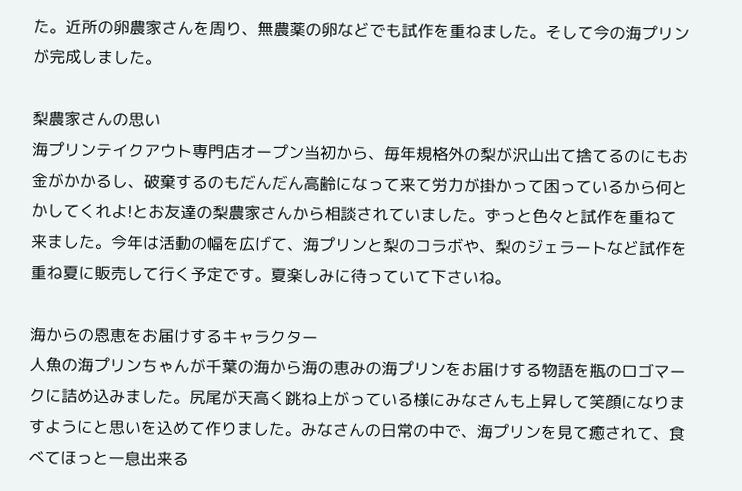た。近所の卵農家さんを周り、無農薬の卵などでも試作を重ねました。そして今の海プリンが完成しました。

梨農家さんの思い
海プリンテイクアウト専門店オープン当初から、毎年規格外の梨が沢山出て捨てるのにもお金がかかるし、破棄するのもだんだん高齢になって来て労力が掛かって困っているから何とかしてくれよ!とお友達の梨農家さんから相談されていました。ずっと色々と試作を重ねて来ました。今年は活動の幅を広げて、海プリンと梨のコラボや、梨のジェラートなど試作を重ね夏に販売して行く予定です。夏楽しみに待っていて下さいね。

海からの恩恵をお届けするキャラクター
人魚の海プリンちゃんが千葉の海から海の恵みの海プリンをお届けする物語を瓶のロゴマークに詰め込みました。尻尾が天高く跳ね上がっている様にみなさんも上昇して笑顔になりますようにと思いを込めて作りました。みなさんの日常の中で、海プリンを見て癒されて、食べてほっと一息出来る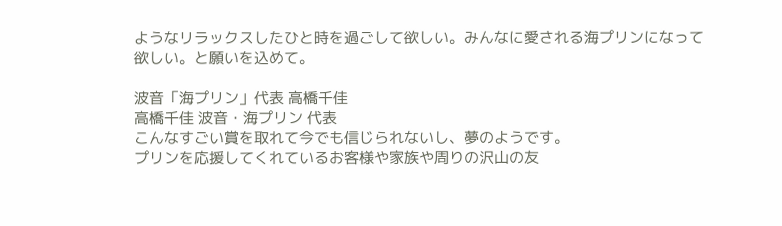ようなリラックスしたひと時を過ごして欲しい。みんなに愛される海プリンになって欲しい。と願いを込めて。

波音「海プリン」代表 高橋千佳
高橋千佳 波音・海プリン 代表
こんなすごい賞を取れて今でも信じられないし、夢のようです。
プリンを応援してくれているお客様や家族や周りの沢山の友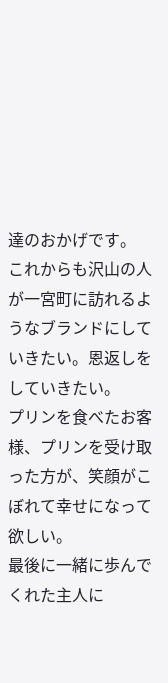達のおかげです。
これからも沢山の人が一宮町に訪れるようなブランドにしていきたい。恩返しをしていきたい。
プリンを食べたお客様、プリンを受け取った方が、笑顔がこぼれて幸せになって欲しい。
最後に一緒に歩んでくれた主人に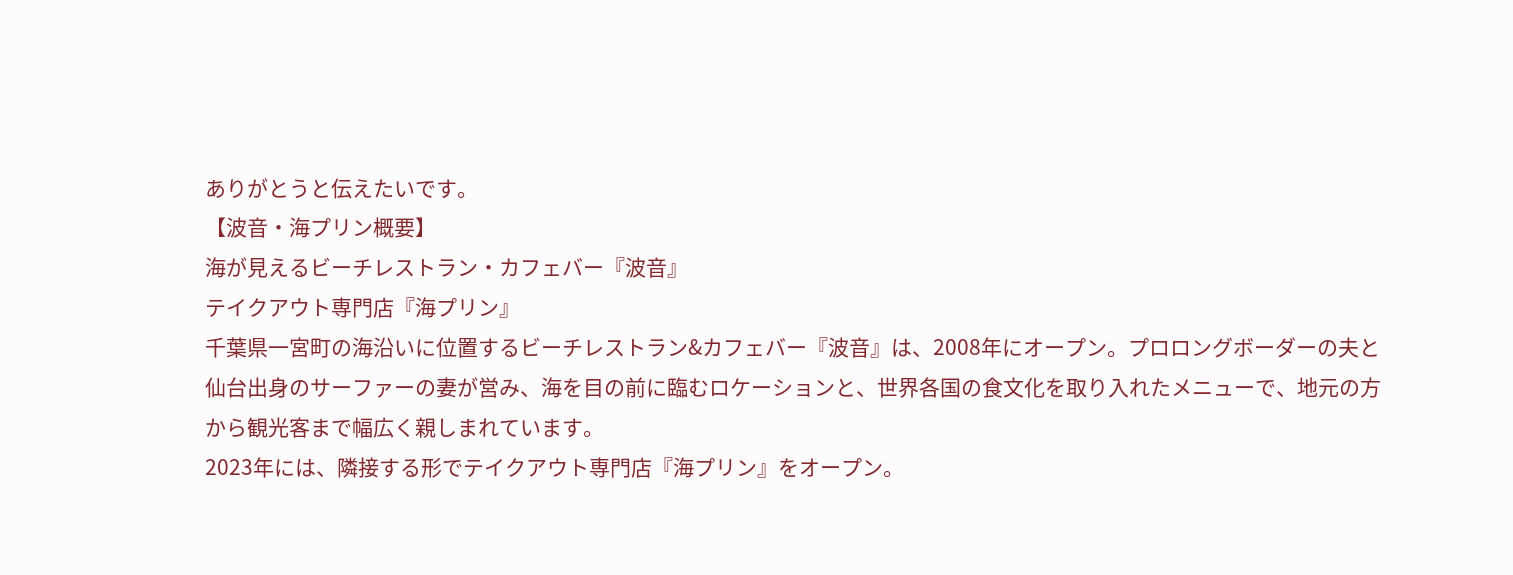ありがとうと伝えたいです。
【波音・海プリン概要】
海が見えるビーチレストラン・カフェバー『波音』
テイクアウト専門店『海プリン』
千葉県一宮町の海沿いに位置するビーチレストラン&カフェバー『波音』は、2008年にオープン。プロロングボーダーの夫と仙台出身のサーファーの妻が営み、海を目の前に臨むロケーションと、世界各国の食文化を取り入れたメニューで、地元の方から観光客まで幅広く親しまれています。
2023年には、隣接する形でテイクアウト専門店『海プリン』をオープン。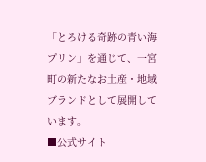「とろける奇跡の青い海プリン」を通じて、一宮町の新たなお土産・地域ブランドとして展開しています。
■公式サイト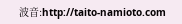波音:http://taito-namioto.com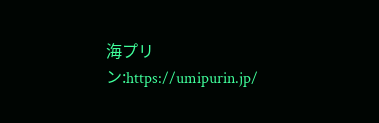海プリン:https://umipurin.jp/